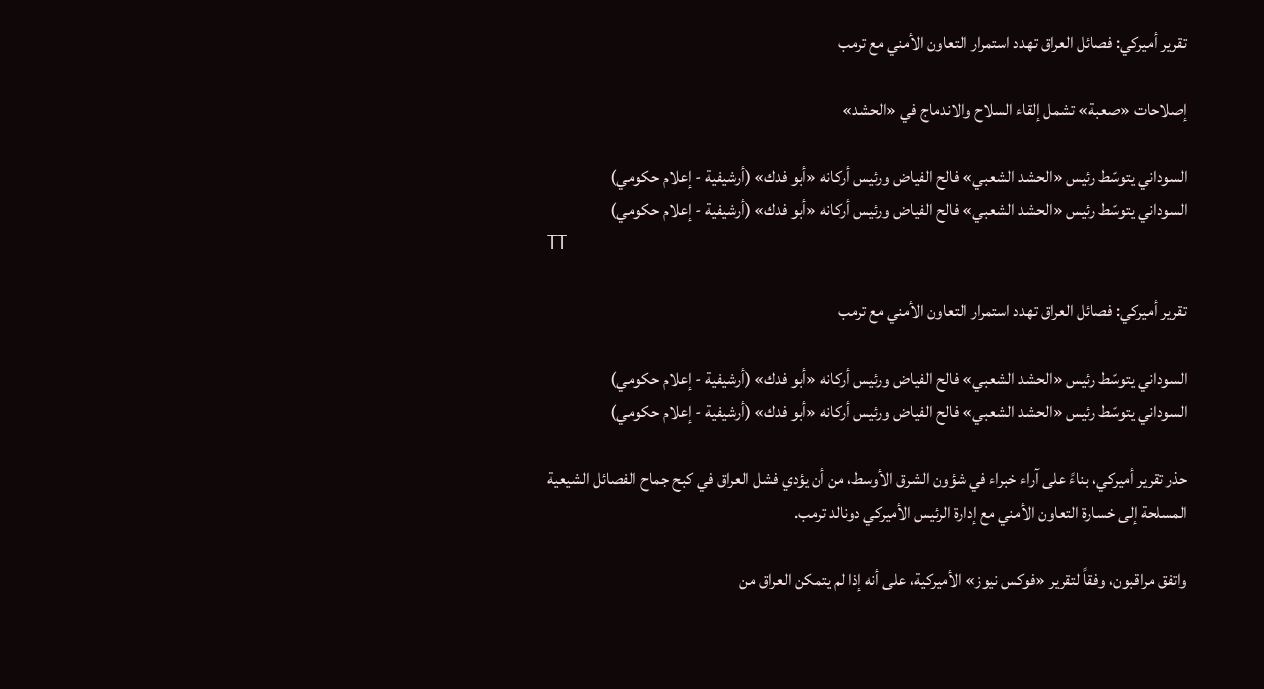تقرير أميركي: فصائل العراق تهدد استمرار التعاون الأمني مع ترمب

إصلاحات «صعبة» تشمل إلقاء السلاح والاندماج في «الحشد»

السوداني يتوسّط رئيس «الحشد الشعبي» فالح الفياض ورئيس أركانه «أبو فدك» (أرشيفية - إعلام حكومي)
السوداني يتوسّط رئيس «الحشد الشعبي» فالح الفياض ورئيس أركانه «أبو فدك» (أرشيفية - إعلام حكومي)
TT

تقرير أميركي: فصائل العراق تهدد استمرار التعاون الأمني مع ترمب

السوداني يتوسّط رئيس «الحشد الشعبي» فالح الفياض ورئيس أركانه «أبو فدك» (أرشيفية - إعلام حكومي)
السوداني يتوسّط رئيس «الحشد الشعبي» فالح الفياض ورئيس أركانه «أبو فدك» (أرشيفية - إعلام حكومي)

حذر تقرير أميركي، بناءً على آراء خبراء في شؤون الشرق الأوسط، من أن يؤدي فشل العراق في كبح جماح الفصائل الشيعية المسلحة إلى خسارة التعاون الأمني مع إدارة الرئيس الأميركي دونالد ترمب.

واتفق مراقبون، وفقاً لتقرير «فوكس نيوز» الأميركية، على أنه إذا لم يتمكن العراق من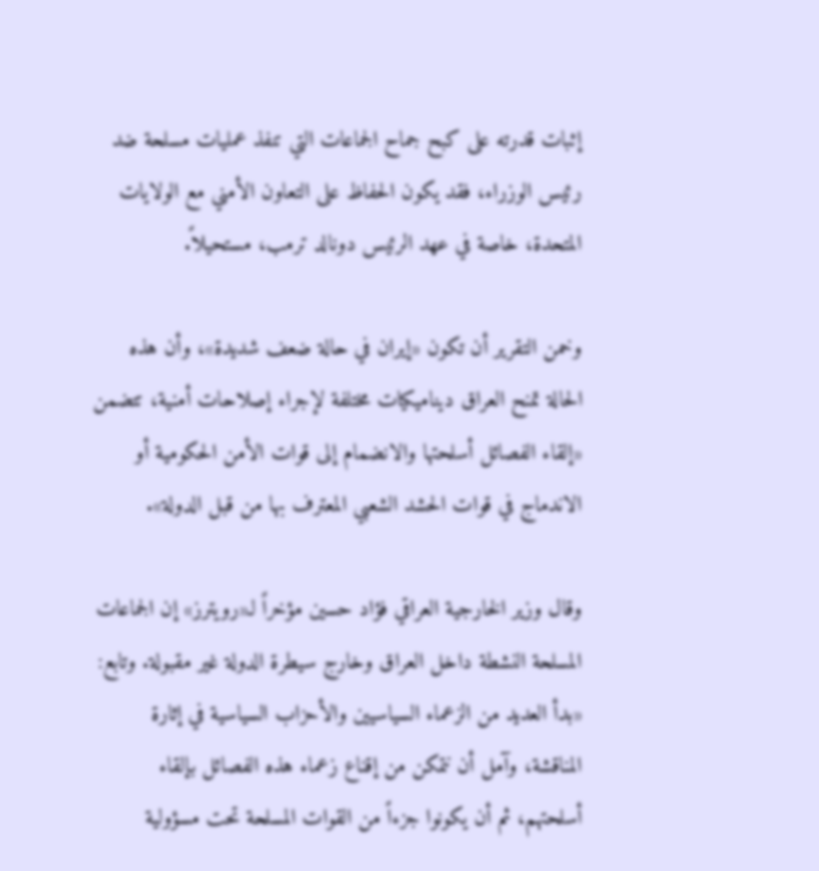إثبات قدرته على كبح جماح الجماعات التي تنفذ عمليات مسلحة ضد رئيس الوزراء، فقد يكون الحفاظ على التعاون الأمني مع الولايات المتحدة، خاصة في عهد الرئيس دونالد ترمب، مستحيلاً.

وخمن التقرير أن تكون «إيران في حالة ضعف شديدة»، وأن هذه الحالة تمنح العراق ديناميكيات مختلفة لإجراء إصلاحات أمنية، تتضمن «إلقاء الفصائل أسلحتها والانضمام إلى قوات الأمن الحكومية أو الاندماج في قوات الحشد الشعبي المعترف بها من قبل الدولة».

وقال وزير الخارجية العراقي فؤاد حسين مؤخراً لـ«رويترز» إن الجماعات المسلحة النشطة داخل العراق وخارج سيطرة الدولة غير مقبولة. وتابع: «بدأ العديد من الزعماء السياسيين والأحزاب السياسية في إثارة المناقشة، وآمل أن نتمكن من إقناع زعماء هذه الفصائل بإلقاء أسلحتهم، ثم أن يكونوا جزءاً من القوات المسلحة تحت مسؤولية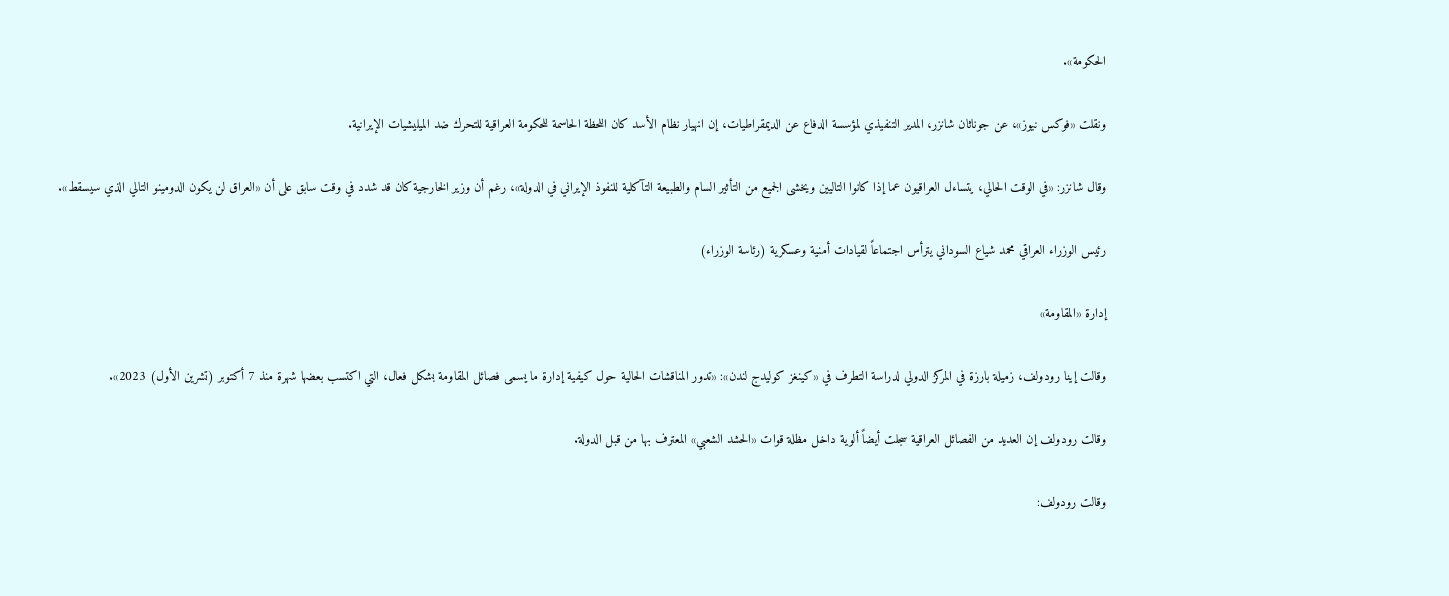الحكومة».

ونقلت «فوكس نيوز»، عن جوناثان شانزر، المدير التنفيذي لمؤسسة الدفاع عن الديمقراطيات، إن انهيار نظام الأسد كان اللحظة الحاسمة للحكومة العراقية للتحرك ضد الميليشيات الإيرانية.

وقال شانزر: «في الوقت الحالي، يتساءل العراقيون عما إذا كانوا التاليين ويخشى الجميع من التأثير السام والطبيعة التآكلية للنفوذ الإيراني في الدولة»، رغم أن وزير الخارجية كان قد شدد في وقت سابق على أن «العراق لن يكون الدومينو التالي الذي سيسقط».

رئيس الوزراء العراقي محمد شياع السوداني يترأس اجتماعاً لقيادات أمنية وعسكرية (رئاسة الوزراء)

إدارة «المقاومة»

وقالت إينا رودولف، زميلة بارزة في المركز الدولي لدراسة التطرف في «كينغز كوليدج لندن»: «تدور المناقشات الحالية حول كيفية إدارة ما يسمى فصائل المقاومة بشكل فعال، التي اكتسب بعضها شهرة منذ 7 أكتوبر (تشرين الأول) 2023».

وقالت رودولف إن العديد من الفصائل العراقية سجلت أيضاً ألوية داخل مظلة قوات «الحشد الشعبي» المعترف بها من قبل الدولة.

وقالت رودولف: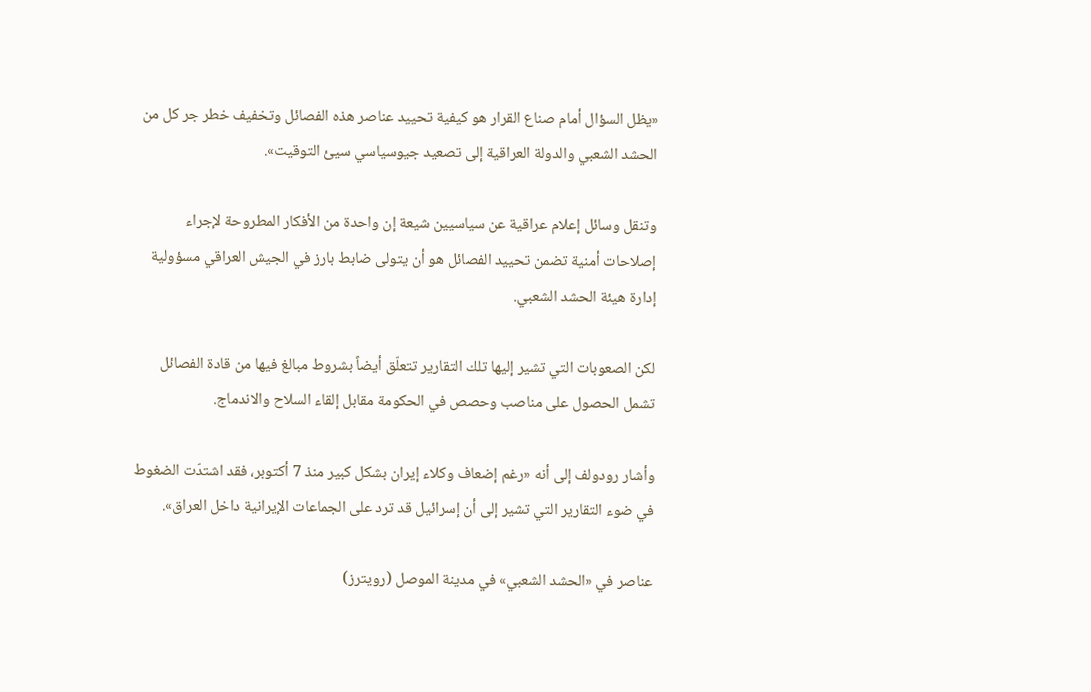«يظل السؤال أمام صناع القرار هو كيفية تحييد عناصر هذه الفصائل وتخفيف خطر جر كل من الحشد الشعبي والدولة العراقية إلى تصعيد جيوسياسي سيئ التوقيت».

وتنقل وسائل إعلام عراقية عن سياسيين شيعة إن واحدة من الأفكار المطروحة لإجراء إصلاحات أمنية تضمن تحييد الفصائل هو أن يتولى ضابط بارز في الجيش العراقي مسؤولية إدارة هيئة الحشد الشعبي.

لكن الصعوبات التي تشير إليها تلك التقارير تتعلّق أيضاً بشروط مبالغ فيها من قادة الفصائل تشمل الحصول على مناصب وحصص في الحكومة مقابل إلقاء السلاح والاندماج.

وأشار رودولف إلى أنه «رغم إضعاف وكلاء إيران بشكل كبير منذ 7 أكتوبر، فقد اشتدّت الضغوط في ضوء التقارير التي تشير إلى أن إسرائيل قد ترد على الجماعات الإيرانية داخل العراق».

عناصر في «الحشد الشعبي» في مدينة الموصل (رويترز)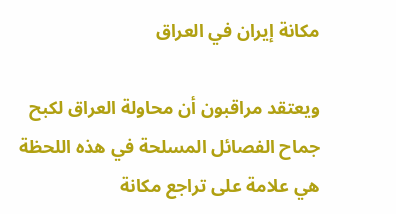مكانة إيران في العراق

ويعتقد مراقبون أن محاولة العراق لكبح جماح الفصائل المسلحة في هذه اللحظة هي علامة على تراجع مكانة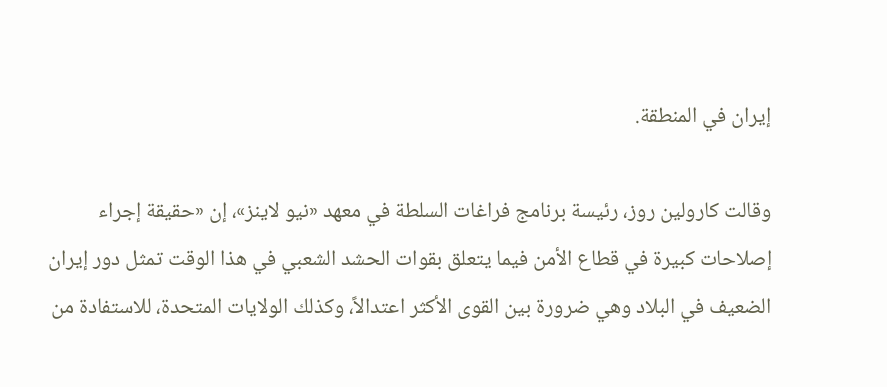إيران في المنطقة.

وقالت كارولين روز، رئيسة برنامج فراغات السلطة في معهد «نيو لاينز»، إن «حقيقة إجراء إصلاحات كبيرة في قطاع الأمن فيما يتعلق بقوات الحشد الشعبي في هذا الوقت تمثل دور إيران الضعيف في البلاد وهي ضرورة بين القوى الأكثر اعتدالاً، وكذلك الولايات المتحدة، للاستفادة من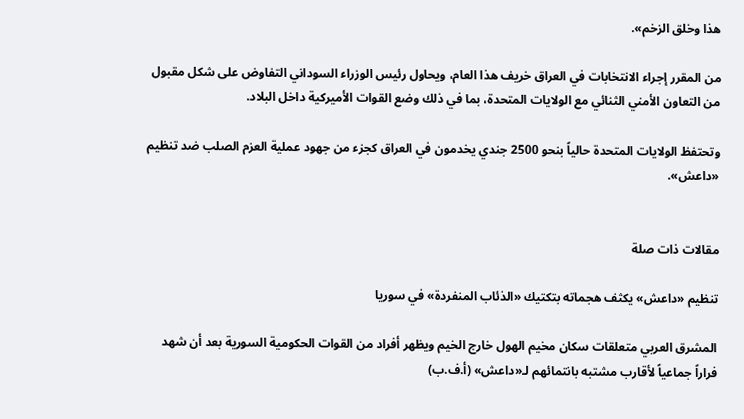هذا وخلق الزخم».

من المقرر إجراء الانتخابات في العراق خريف هذا العام، ويحاول رئيس الوزراء السوداني التفاوض على شكل مقبول من التعاون الأمني الثنائي مع الولايات المتحدة، بما في ذلك وضع القوات الأميركية داخل البلاد.

وتحتفظ الولايات المتحدة حالياً بنحو 2500 جندي يخدمون في العراق كجزء من جهود عملية العزم الصلب ضد تنظيم «داعش».


مقالات ذات صلة

تنظيم «داعش» يكثف هجماته بتكتيك «الذئاب المنفردة» في سوريا

المشرق العربي متعلقات سكان مخيم الهول خارج الخيم ويظهر أفراد من القوات الحكومية السورية بعد أن شهد فراراً جماعياً لأقارب مشتبه بانتمائهم لـ«داعش» (أ.ف.ب)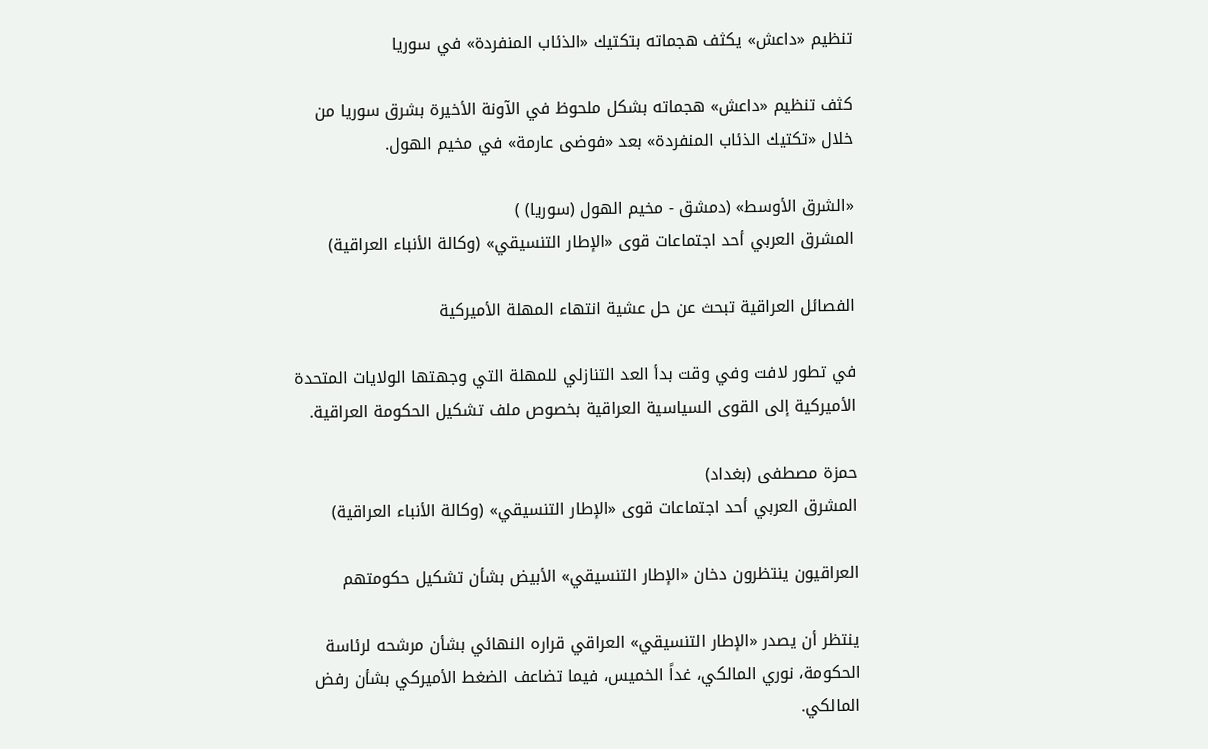تنظيم «داعش» يكثف هجماته بتكتيك «الذئاب المنفردة» في سوريا

كثف تنظيم «داعش» هجماته بشكل ملحوظ في الآونة الأخيرة بشرق سوريا من خلال «تكتيك الذئاب المنفردة» بعد «فوضى عارمة» في مخيم الهول.

«الشرق الأوسط» (دمشق - مخيم الهول (سوريا) )
المشرق العربي أحد اجتماعات قوى «الإطار التنسيقي» (وكالة الأنباء العراقية)

الفصائل العراقية تبحث عن حل عشية انتهاء المهلة الأميركية

في تطور لافت وفي وقت بدأ العد التنازلي للمهلة التي وجهتها الولايات المتحدة الأميركية إلى القوى السياسية العراقية بخصوص ملف تشكيل الحكومة العراقية.

حمزة مصطفى (بغداد)
المشرق العربي أحد اجتماعات قوى «الإطار التنسيقي» (وكالة الأنباء العراقية)

العراقيون ينتظرون دخان «الإطار التنسيقي» الأبيض بشأن تشكيل حكومتهم

ينتظر أن يصدر «الإطار التنسيقي» العراقي قراره النهائي بشأن مرشحه لرئاسة الحكومة، نوري المالكي، غداً الخميس، فيما تضاعف الضغط الأميركي بشأن رفض المالكي.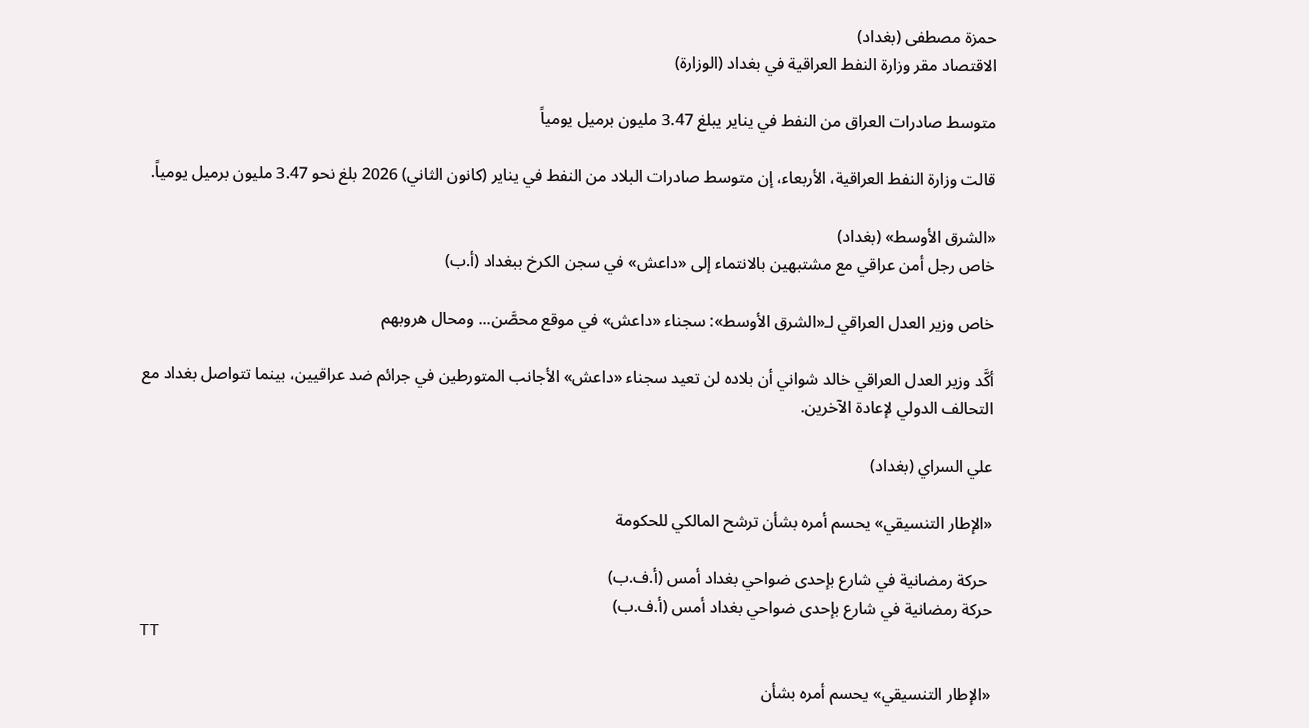حمزة مصطفى (بغداد)
الاقتصاد مقر وزارة النفط العراقية في بغداد (الوزارة)

متوسط صادرات العراق من النفط في يناير يبلغ 3.47 مليون برميل يومياً

قالت وزارة النفط العراقية، الأربعاء، ‌إن ‌متوسط صادرات ‌البلاد من النفط في ‌يناير (كانون ‌الثاني) 2026 بلغ نحو 3.47 مليون برميل يومياً.

«الشرق الأوسط» (بغداد)
خاص رجل أمن عراقي مع مشتبهين بالانتماء إلى «داعش» في سجن الكرخ ببغداد (أ.ب)

خاص وزير العدل العراقي لـ«الشرق الأوسط»: سجناء «داعش» في موقع محصَّن... ومحال هروبهم

أكَّد وزير العدل العراقي خالد شواني أن بلاده لن تعيد سجناء «داعش» الأجانب المتورطين في جرائم ضد عراقيين، بينما تتواصل بغداد مع التحالف الدولي لإعادة الآخرين.

علي السراي (بغداد)

«الإطار التنسيقي» يحسم أمره بشأن ترشح المالكي للحكومة

 حركة رمضانية في شارع بإحدى ضواحي بغداد أمس (أ.ف.ب)
حركة رمضانية في شارع بإحدى ضواحي بغداد أمس (أ.ف.ب)
TT

«الإطار التنسيقي» يحسم أمره بشأن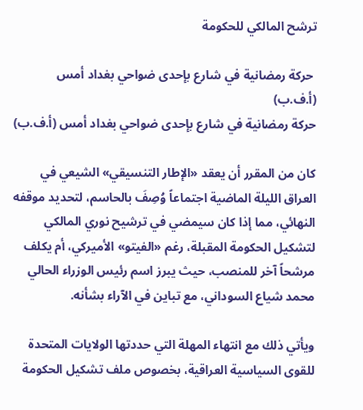ترشح المالكي للحكومة

 حركة رمضانية في شارع بإحدى ضواحي بغداد أمس (أ.ف.ب)
حركة رمضانية في شارع بإحدى ضواحي بغداد أمس (أ.ف.ب)

كان من المقرر أن يعقد «الإطار التنسيقي» الشيعي في العراق الليلة الماضية اجتماعاً وُصِفَ بالحاسم، لتحديد موقفه النهائي، مما إذا كان سيمضي في ترشيح نوري المالكي لتشكيل الحكومة المقبلة، رغم «الفيتو» الأميركي، أم يكلف مرشحاً آخر للمنصب، حيث يبرز اسم رئيس الوزراء الحالي محمد شياع السوداني، مع تباين في الآراء بشأنه.

ويأتي ذلك مع انتهاء المهلة التي حددتها الولايات المتحدة للقوى السياسية العراقية، بخصوص ملف تشكيل الحكومة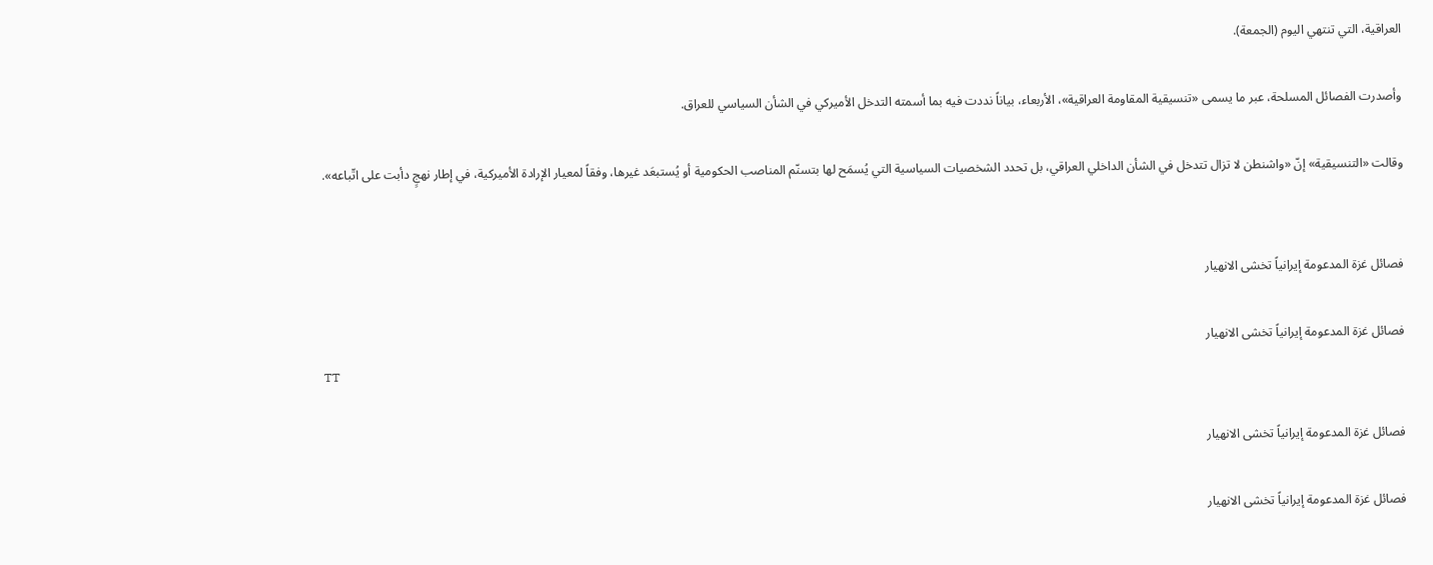العراقية، التي تنتهي اليوم (الجمعة).

وأصدرت الفصائل المسلحة، عبر ما يسمى «تنسيقية المقاومة العراقية»، الأربعاء، بياناً نددت فيه بما أسمته التدخل الأميركي في الشأن السياسي للعراق.

وقالت «التنسيقية» إنّ «واشنطن لا تزال تتدخل في الشأن الداخلي العراقي، بل تحدد الشخصيات السياسية التي يُسمَح لها بتسنّم المناصب الحكومية أو يُستبعَد غيرها، وفقاً لمعيار الإرادة الأميركية، في إطار نهجٍ دأبت على اتّباعه».


فصائل غزة المدعومة إيرانياً تخشى الانهيار

فصائل غزة المدعومة إيرانياً تخشى الانهيار
TT

فصائل غزة المدعومة إيرانياً تخشى الانهيار

فصائل غزة المدعومة إيرانياً تخشى الانهيار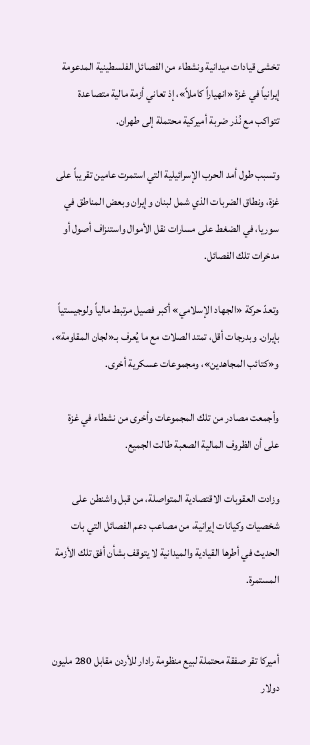تخشى قيادات ميدانية ونشطاء من الفصائل الفلسطينية المدعومة إيرانياً في غزة «انهياراً كاملاً»، إذ تعاني أزمة مالية متصاعدة تتواكب مع نُذر ضربة أميركية محتملة إلى طهران.

وتسبب طول أمد الحرب الإسرائيلية التي استمرت عامين تقريباً على غزة، ونطاق الضربات الذي شمل لبنان وإيران وبعض المناطق في سوريا، في الضغط على مسارات نقل الأموال واستنزاف أصول أو مدخرات تلك الفصائل.

وتعدّ حركة «الجهاد الإسلامي» أكبر فصيل مرتبط مالياً ولوجيستياً بإيران. وبدرجات أقل، تمتد الصلات مع ما يُعرف بـ«لجان المقاومة»، و«كتائب المجاهدين»، ومجموعات عسكرية أخرى.

وأجمعت مصادر من تلك المجموعات وأخرى من نشطاء في غزة على أن الظروف المالية الصعبة طالت الجميع.

وزادت العقوبات الاقتصادية المتواصلة، من قبل واشنطن على شخصيات وكيانات إيرانية، من مصاعب دعم الفصائل التي بات الحديث في أطرها القيادية والميدانية لا يتوقف بشأن أفق تلك الأزمة المستمرة.


أميركا تقر صفقة محتملة لبيع منظومة رادار للأردن مقابل 280 مليون دولار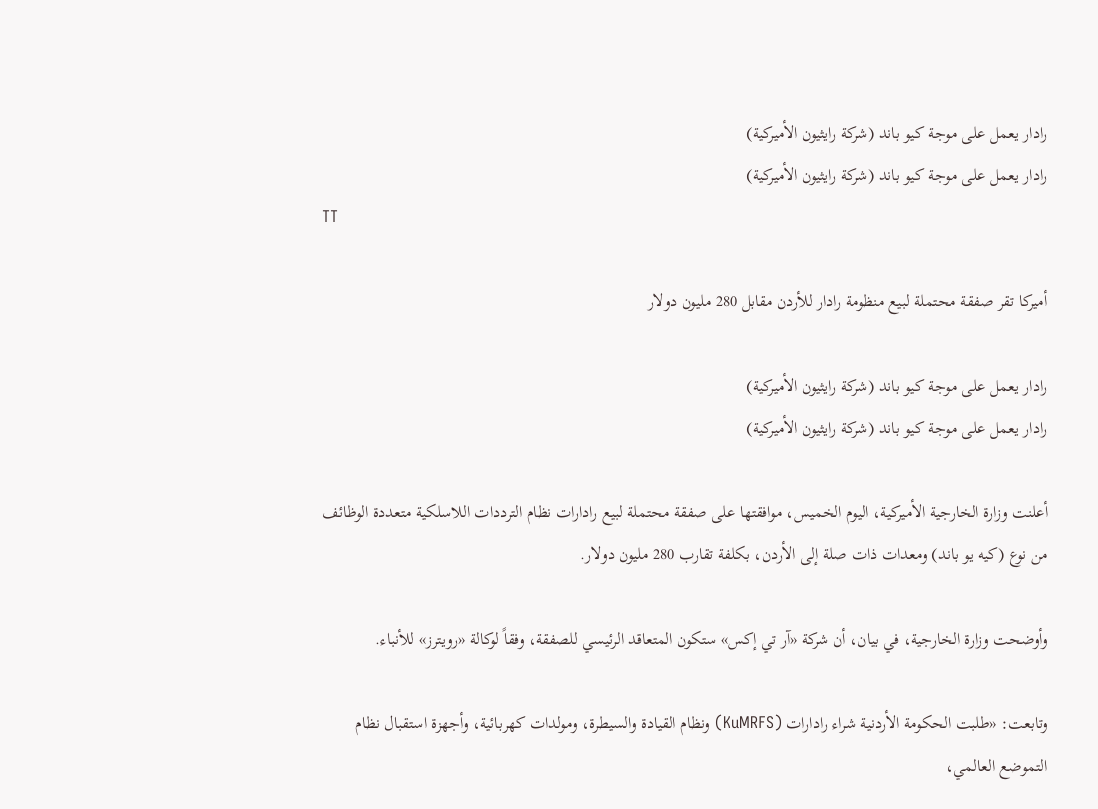رادار يعمل على موجة كيو باند (شركة رايثيون الأميركية)
رادار يعمل على موجة كيو باند (شركة رايثيون الأميركية)
TT

أميركا تقر صفقة محتملة لبيع منظومة رادار للأردن مقابل 280 مليون دولار

رادار يعمل على موجة كيو باند (شركة رايثيون الأميركية)
رادار يعمل على موجة كيو باند (شركة رايثيون الأميركية)

أعلنت وزارة الخارجية الأميركية، اليوم الخميس، موافقتها ‌على ‌صفقة محتملة ‌لبيع رادارات نظام الترددات اللاسلكية متعددة الوظائف من نوع (كيه يو باند) ومعدات ذات ‌صلة إلى الأردن، ‌بكلفة ‌تقارب 280 مليون دولار.

وأوضحت ‌وزارة الخارجية، في بيان، أن شركة «آر تي إكس» ستكون المتعاقد الرئيسي للصفقة، وفقاً لوكالة «رويترز» للأنباء.

وتابعت: «طلبت الحكومة الأردنية شراء رادارات (KuMRFS) ونظام القيادة والسيطرة، ومولدات كهربائية، وأجهزة استقبال نظام التموضع العالمي،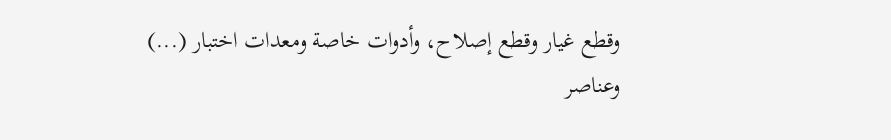وقطع غيار وقطع إصلاح، وأدوات خاصة ومعدات اختبار (...) وعناصر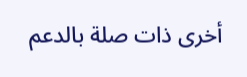أخرى ذات صلة بالدعم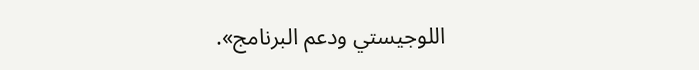اللوجيستي ودعم البرنامج».